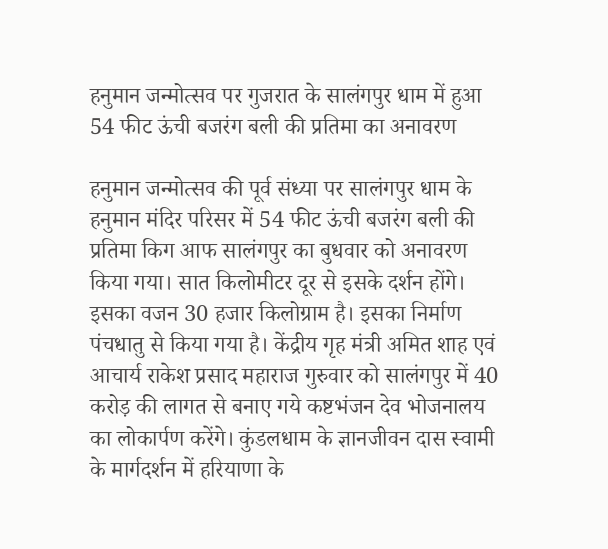हनुमान जन्मोत्सव पर गुजरात के सालंगपुर धाम में हुआ 54 फीट ऊंची बजरंग बली की प्रतिमा का अनावरण

हनुमान जन्मोत्सव की पूर्व संध्या पर सालंगपुर धाम के हनुमान मंदिर परिसर में 54 फीट ऊंची बजरंग बली की प्रतिमा किग आफ सालंगपुर का बुधवार को अनावरण किया गया। सात किलोमीटर दूर से इसके दर्शन होंगे। इसका वजन 30 हजार किलोग्राम है। इसका निर्माण पंचधातु से किया गया है। केंद्रीय गृह मंत्री अमित शाह एवं आचार्य राकेश प्रसाद महाराज गुरुवार को सालंगपुर में 40 करोड़ की लागत से बनाए गये कष्टभंजन देव भोजनालय का लोकार्पण करेंगे। कुंडलधाम के ज्ञानजीवन दास स्वामी के मार्गदर्शन में हरियाणा के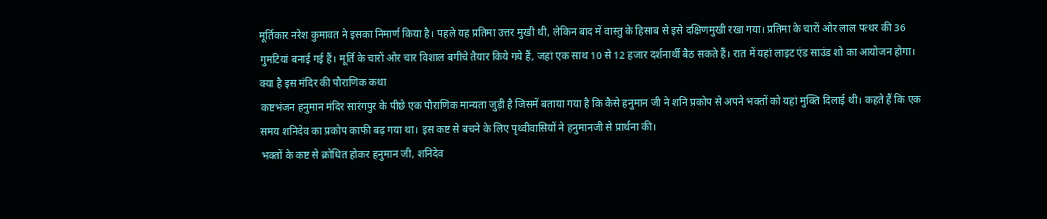मूर्तिकार नरेश कुमावत ने इसका निमार्ण किया है। पहले यह प्रतिमा उत्तर मुखी थी, लेकिन बाद में वास्तु के हिसाब से इसे दक्षिणमुखी रखा गया। प्रतिमा के चारों ओर लाल पत्थर की 36 गुमटियां बनाई गई हैं। मूर्ति के चारों ओर चार विशाल बगीचे तैयार किये गये हैं, जहां एक साथ 10 से 12 हजार दर्शनार्थी बैठ सकते हैं। रात में यहां लाइट एंड साउंड शो का आयोजन होगा।
क्या है इस मंदिर की पौराणिक कथा
कष्टभंजन हनुमान मंदिर सारंगपुर के पीछे एक पौराणिक मान्यता जुड़ी है जिसमें बताया गया है कि कैसे हनुमान जी ने शनि प्रकोप से अपने भक्तों को यहां मुक्ति दिलाई थी। कहते हैं कि एक समय शनिदेव का प्रकोप काफी बढ़ गया था। इस कष्ट से बचने के लिए पृथ्वीवासियों ने हनुमानजी से प्रार्थना की।
भक्तों के कष्ट से क्रोधित होकर हनुमान जी, शनिदेव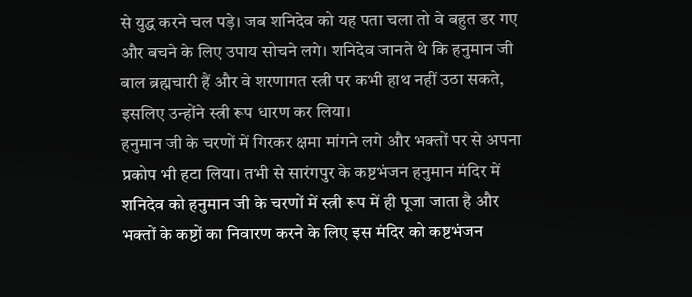से युद्ध करने चल पड़े। जब शनिदेव को यह पता चला तो वे बहुत डर गए और बचने के लिए उपाय सोचने लगे। शनिदेव जानते थे कि हनुमान जी बाल ब्रह्मचारी हैं और वे शरणागत स्त्री पर कभी हाथ नहीं उठा सकते, इसलिए उन्होंने स्त्री रूप धारण कर लिया।
हनुमान जी के चरणों में गिरकर क्षमा मांगने लगे और भक्तों पर से अपना प्रकोप भी हटा लिया। तभी से सारंगपुर के कष्टभंजन हनुमान मंदिर में शनिदेव को हनुमान जी के चरणों में स्त्री रूप में ही पूजा जाता है और भक्तों के कष्टों का निवारण करने के लिए इस मंदिर को कष्टभंजन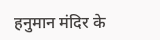हनुमान मंदिर के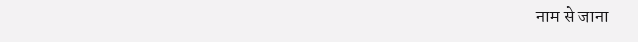नाम से जाना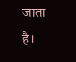जाता है।